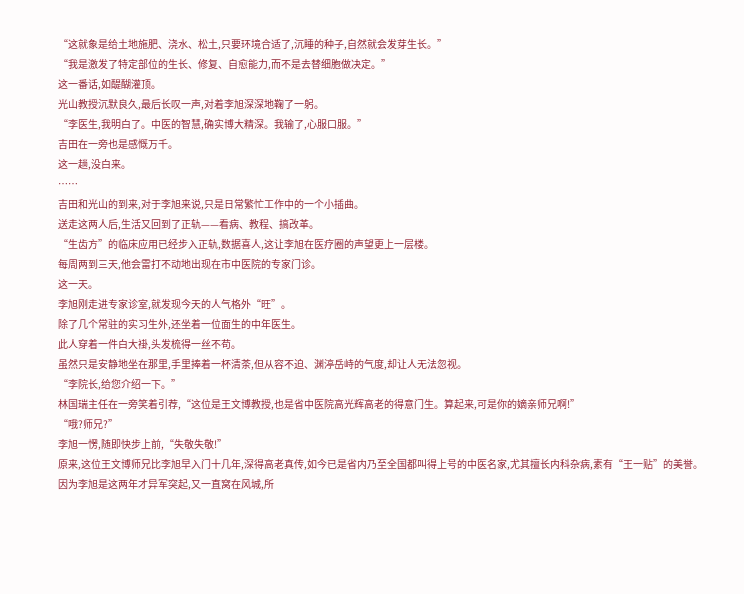“这就象是给土地施肥、浇水、松土,只要环境合适了,沉睡的种子,自然就会发芽生长。”
“我是激发了特定部位的生长、修复、自愈能力,而不是去替细胞做决定。”
这一番话,如醍醐灌顶。
光山教授沉默良久,最后长叹一声,对着李旭深深地鞠了一躬。
“李医生,我明白了。中医的智慧,确实博大精深。我输了,心服口服。”
吉田在一旁也是感慨万千。
这一趟,没白来。
……
吉田和光山的到来,对于李旭来说,只是日常繁忙工作中的一个小插曲。
送走这两人后,生活又回到了正轨——看病、教程、搞改革。
“生齿方”的临床应用已经步入正轨,数据喜人,这让李旭在医疗圈的声望更上一层楼。
每周两到三天,他会雷打不动地出现在市中医院的专家门诊。
这一天。
李旭刚走进专家诊室,就发现今天的人气格外“旺”。
除了几个常驻的实习生外,还坐着一位面生的中年医生。
此人穿着一件白大褂,头发梳得一丝不苟。
虽然只是安静地坐在那里,手里捧着一杯清茶,但从容不迫、渊渟岳峙的气度,却让人无法忽视。
“李院长,给您介绍一下。”
林国瑞主任在一旁笑着引荐,“这位是王文博教授,也是省中医院高光辉高老的得意门生。算起来,可是你的嫡亲师兄啊!”
“哦?师兄?”
李旭一愣,随即快步上前,“失敬失敬!”
原来,这位王文博师兄比李旭早入门十几年,深得高老真传,如今已是省内乃至全国都叫得上号的中医名家,尤其擅长内科杂病,素有“王一贴”的美誉。
因为李旭是这两年才异军突起,又一直窝在风城,所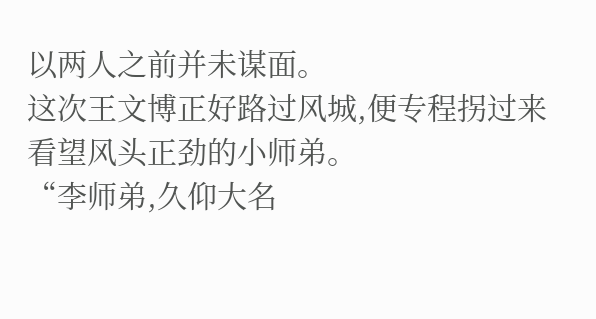以两人之前并未谋面。
这次王文博正好路过风城,便专程拐过来看望风头正劲的小师弟。
“李师弟,久仰大名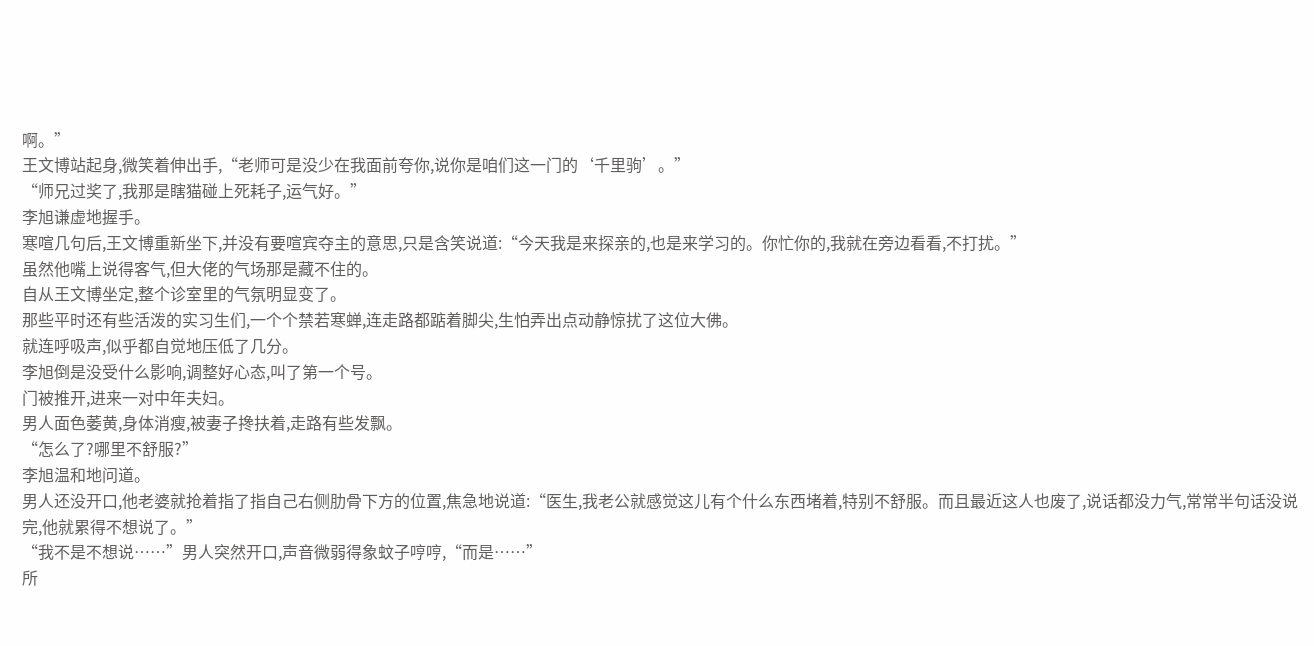啊。”
王文博站起身,微笑着伸出手,“老师可是没少在我面前夸你,说你是咱们这一门的‘千里驹’。”
“师兄过奖了,我那是瞎猫碰上死耗子,运气好。”
李旭谦虚地握手。
寒喧几句后,王文博重新坐下,并没有要喧宾夺主的意思,只是含笑说道:“今天我是来探亲的,也是来学习的。你忙你的,我就在旁边看看,不打扰。”
虽然他嘴上说得客气,但大佬的气场那是藏不住的。
自从王文博坐定,整个诊室里的气氛明显变了。
那些平时还有些活泼的实习生们,一个个禁若寒蝉,连走路都踮着脚尖,生怕弄出点动静惊扰了这位大佛。
就连呼吸声,似乎都自觉地压低了几分。
李旭倒是没受什么影响,调整好心态,叫了第一个号。
门被推开,进来一对中年夫妇。
男人面色萎黄,身体消瘦,被妻子搀扶着,走路有些发飘。
“怎么了?哪里不舒服?”
李旭温和地问道。
男人还没开口,他老婆就抢着指了指自己右侧肋骨下方的位置,焦急地说道:“医生,我老公就感觉这儿有个什么东西堵着,特别不舒服。而且最近这人也废了,说话都没力气,常常半句话没说完,他就累得不想说了。”
“我不是不想说……”男人突然开口,声音微弱得象蚊子哼哼,“而是……”
所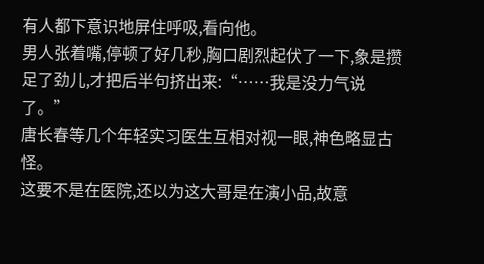有人都下意识地屏住呼吸,看向他。
男人张着嘴,停顿了好几秒,胸口剧烈起伏了一下,象是攒足了劲儿,才把后半句挤出来:“……我是没力气说了。”
唐长春等几个年轻实习医生互相对视一眼,神色略显古怪。
这要不是在医院,还以为这大哥是在演小品,故意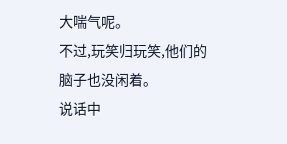大喘气呢。
不过,玩笑归玩笑,他们的脑子也没闲着。
说话中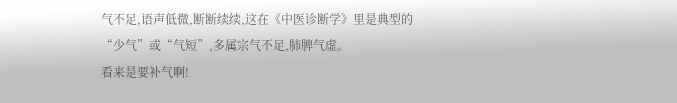气不足,语声低微,断断续续,这在《中医诊断学》里是典型的“少气”或“气短”,多属宗气不足,肺脾气虚。
看来是要补气啊!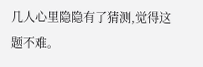几人心里隐隐有了猜测,觉得这题不难。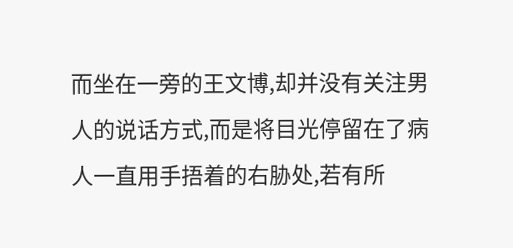而坐在一旁的王文博,却并没有关注男人的说话方式,而是将目光停留在了病人一直用手捂着的右胁处,若有所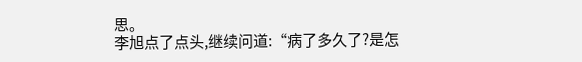思。
李旭点了点头,继续问道:“病了多久了?是怎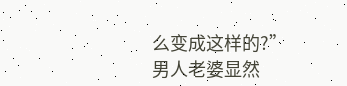么变成这样的?”
男人老婆显然